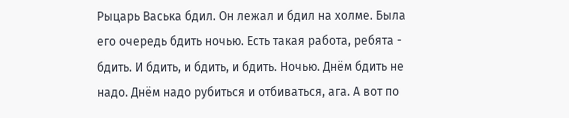Рыцарь Васька бдил. Он лежал и бдил на холме. Была его очередь бдить ночью. Есть такая работа, ребята - бдить. И бдить, и бдить, и бдить. Ночью. Днём бдить не надо. Днём надо рубиться и отбиваться, ага. А вот по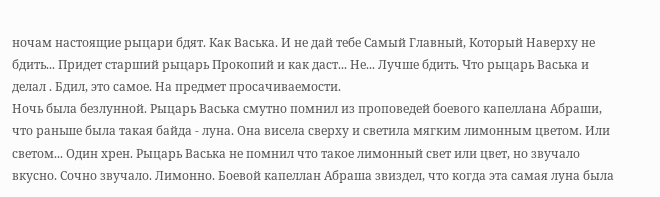ночам настоящие рыцари бдят. Как Васька. И не дай тебе Самый Главный, Который Наверху не бдить... Придет старший рыцарь Прокопий и как даст... Не... Лучше бдить. Что рыцарь Васька и делал . Бдил, это самое. На предмет просачиваемости.
Ночь была безлунной. Рыцарь Васька смутно помнил из проповедей боевого капеллана Абраши, что раньше была такая байда - луна. Она висела сверху и светила мягким лимонным цветом. Или светом... Один хрен. Рыцарь Васька не помнил что такое лимонный свет или цвет, но звучало вкусно. Сочно звучало. Лимонно. Боевой капеллан Абраша звиздел, что когда эта самая луна была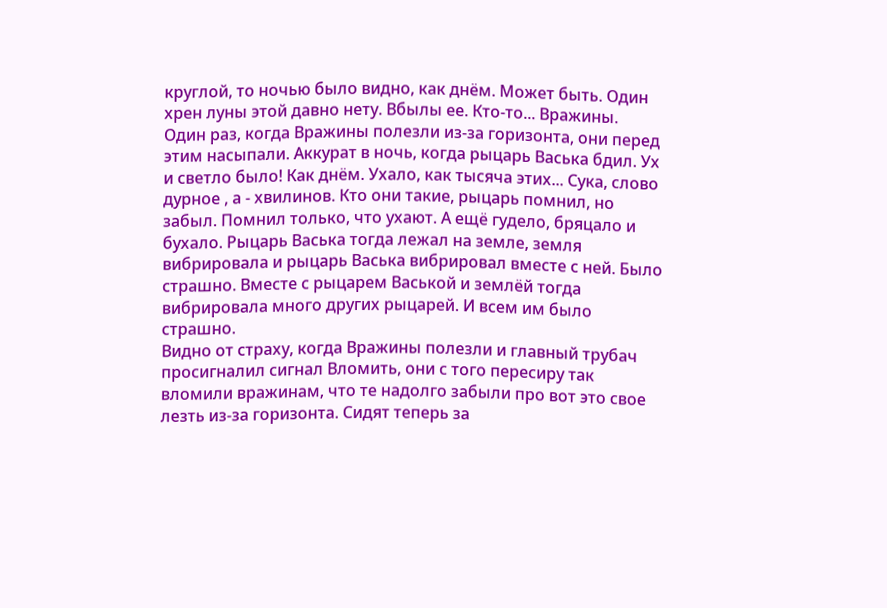круглой, то ночью было видно, как днём. Может быть. Один хрен луны этой давно нету. Вбылы ее. Кто-то... Вражины.
Один раз, когда Вражины полезли из-за горизонта, они перед этим насыпали. Аккурат в ночь, когда рыцарь Васька бдил. Ух и светло было! Как днём. Ухало, как тысяча этих... Сука, слово дурное , а - хвилинов. Кто они такие, рыцарь помнил, но забыл. Помнил только, что ухают. А ещё гудело, бряцало и бухало. Рыцарь Васька тогда лежал на земле, земля вибрировала и рыцарь Васька вибрировал вместе с ней. Было страшно. Вместе с рыцарем Васькой и землёй тогда вибрировала много других рыцарей. И всем им было страшно.
Видно от страху, когда Вражины полезли и главный трубач просигналил сигнал Вломить, они с того пересиру так вломили вражинам, что те надолго забыли про вот это свое лезть из-за горизонта. Сидят теперь за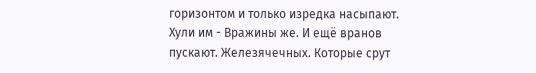горизонтом и только изредка насыпают. Хули им - Вражины же. И ещё вранов пускают. Железячечных. Которые срут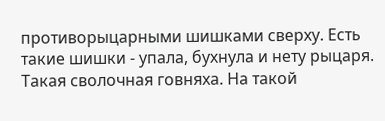противорыцарными шишками сверху. Есть такие шишки - упала, бухнула и нету рыцаря. Такая сволочная говняха. На такой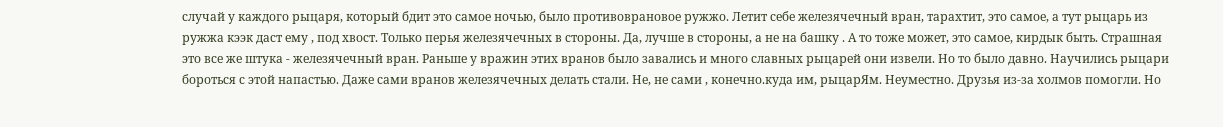случай у каждого рыцаря, который бдит это самое ночью, было противоврановое ружжо. Летит себе железячечный вран, тарахтит, это самое, а тут рыцарь из ружжа кээк даст ему , под хвост. Только перья железячечных в стороны. Да, лучше в стороны, а не на башку . А то тоже может, это самое, кирдык быть. Страшная это все же штука - железячечный вран. Раньше у вражин этих вранов было завались и много славных рыцарей они извели. Но то было давно. Научились рыцари бороться с этой напастью. Даже сами вранов железячечных делать стали. Не, не сами , конечно.куда им, рыцарЯм. Неуместно. Друзья из-за холмов помогли. Но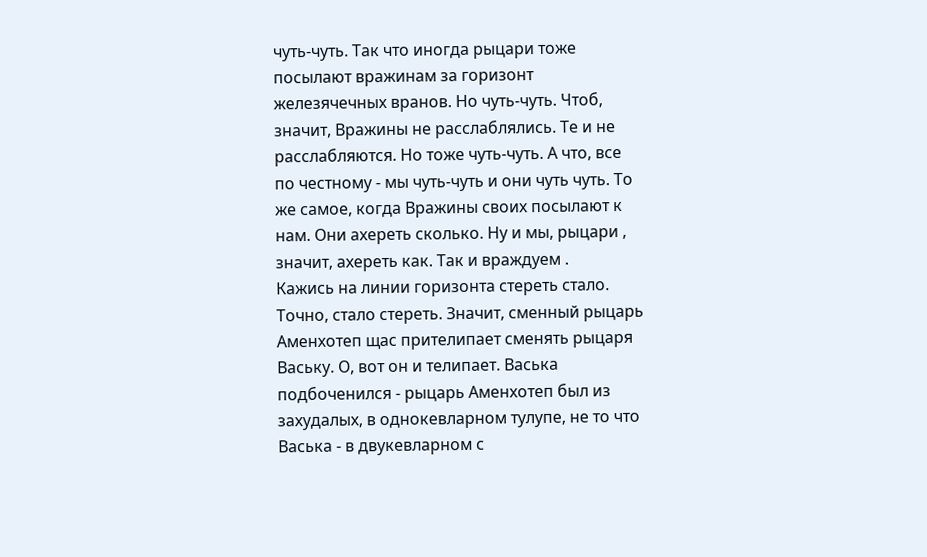чуть-чуть. Так что иногда рыцари тоже посылают вражинам за горизонт железячечных вранов. Но чуть-чуть. Чтоб, значит, Вражины не расслаблялись. Те и не расслабляются. Но тоже чуть-чуть. А что, все по честному - мы чуть-чуть и они чуть чуть. То же самое, когда Вражины своих посылают к нам. Они ахереть сколько. Ну и мы, рыцари , значит, ахереть как. Так и враждуем .
Кажись на линии горизонта стереть стало. Точно, стало стереть. Значит, сменный рыцарь Аменхотеп щас прителипает сменять рыцаря Ваську. О, вот он и телипает. Васька подбоченился - рыцарь Аменхотеп был из захудалых, в однокевларном тулупе, не то что Васька - в двукевларном с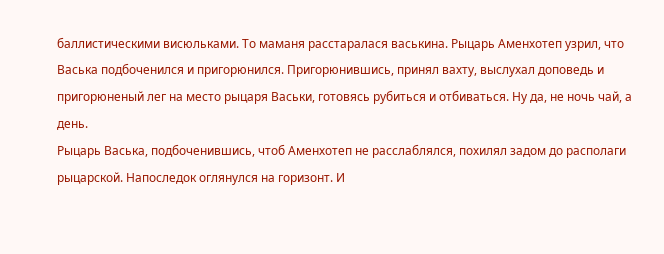баллистическими висюльками. То маманя расстаралася васькина. Рыцарь Аменхотеп узрил, что Васька подбоченился и пригорюнился. Пригорюнившись, принял вахту, выслухал доповедь и пригорюненый лег на место рыцаря Васьки, готовясь рубиться и отбиваться. Ну да, не ночь чай, а день.
Рыцарь Васька, подбоченившись, чтоб Аменхотеп не расслаблялся, похилял задом до располаги рыцарской. Напоследок оглянулся на горизонт. И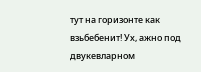тут на горизонте как взьбебенит! Ух, ажно под двукевларном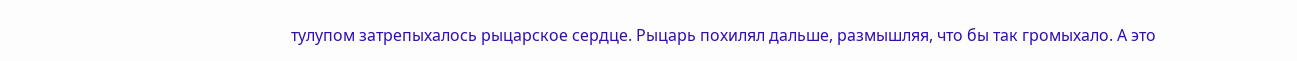тулупом затрепыхалось рыцарское сердце. Рыцарь похилял дальше, размышляя, что бы так громыхало. А это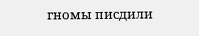гномы писдили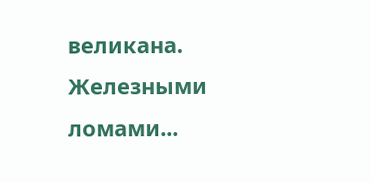великана. Железными ломами...